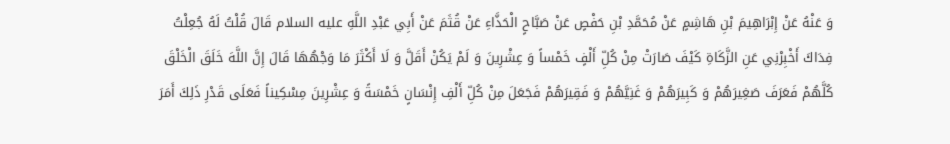وَ عَنْهُ عَنْ إِبْرَاهِيمَ بْنِ هَاشِمٍ عَنْ مُحَمَّدِ بْنِ حَفْصٍ عَنْ صَبَّاحٍ الْحَذَّاءِ عَنْ قُثَمَ عَنْ أَبِي عَبْدِ اللَّهِ عليه السلام قَالَ قُلْتُ لَهُ جُعِلْتُ فِدَاكَ أَخْبِرْنِي عَنِ الزَّكَاةِ كَيْفَ صَارَتْ مِنْ كُلِّ أَلْفٍ خَمْساً وَ عِشْرِينَ وَ لَمْ يَكُنْ أَقَلَّ وَ لَا أَكْثَرَ مَا وَجْهُهَا قَالَ إِنَّ اللَّهَ خَلَقَ الْخَلْقَ كُلَّهُمْ فَعَرَفَ صَغِيرَهُمْ وَ كَبِيرَهُمْ وَ غَنِيَّهُمْ وَ فَقِيرَهُمْ فَجَعَلَ مِنْ كُلِّ أَلْفِ إِنْسَانٍ خَمْسَةً وَ عِشْرِينَ مِسْكِيناً فَعَلَى قَدْرِ ذَلِكَ أَمَرَ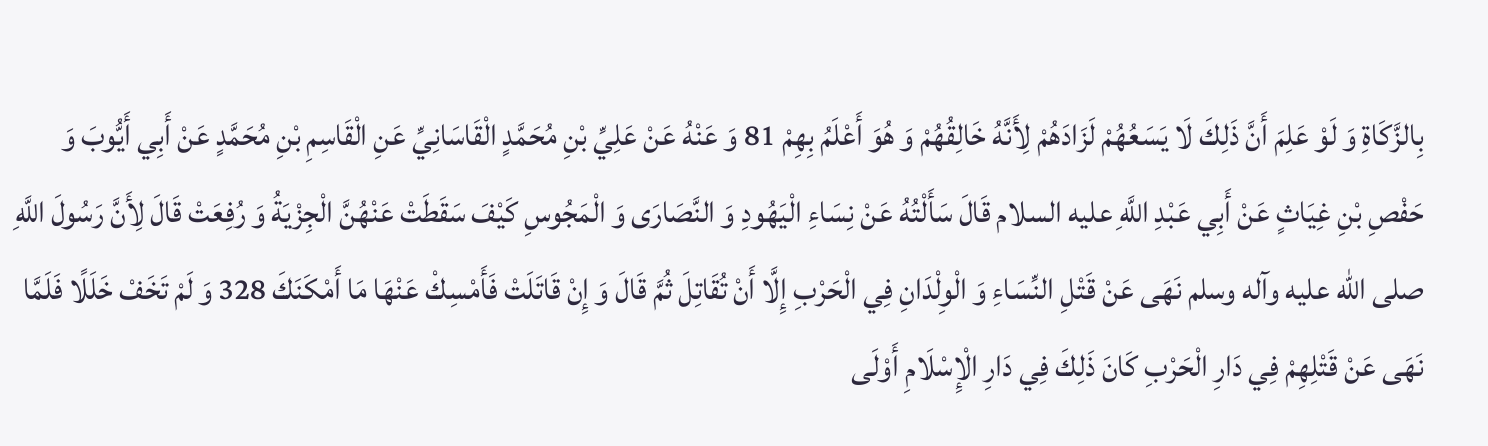بِالزَّكَاةِ وَ لَوْ عَلِمَ أَنَّ ذَلِكَ لَا يَسَعُهُمْ لَزَادَهُمْ لِأَنَّهُ خَالِقُهُمْ وَ هُوَ أَعْلَمُ بِهِمْ 81 وَ عَنْهُ عَنْ عَلِيِّ بْنِ مُحَمَّدٍ الْقَاسَانِيِّ عَنِ الْقَاسِمِ بْنِ مُحَمَّدٍ عَنْ أَبِي أَيُّوبَ وَ حَفْصِ بْنِ غِيَاثٍ عَنْ أَبِي عَبْدِ اللَّهِ عليه السلام قَالَ سَأَلْتُهُ عَنْ نِسَاءِ الْيَهُودِ وَ النَّصَارَى وَ الْمَجُوسِ كَيْفَ سَقَطَتْ عَنْهُنَّ الْجِزْيَةُ وَ رُفِعَتْ قَالَ لِأَنَّ رَسُولَ اللَّهِ صلى الله عليه وآله وسلم نَهَى عَنْ قَتْلِ النِّسَاءِ وَ الْوِلْدَانِ فِي الْحَرْبِ إِلَّا أَنْ تُقَاتِلَ ثُمَّ قَالَ وَ إِنْ قَاتَلَتْ فَأَمْسِكْ عَنْهَا مَا أَمْكَنَكَ 328 وَ لَمْ تَخَفْ خَلَلًا فَلَمَّا نَهَى عَنْ قَتْلِهِمْ فِي دَارِ الْحَرْبِ كَانَ ذَلِكَ فِي دَارِ الْإِسْلَامِ أَوْلَى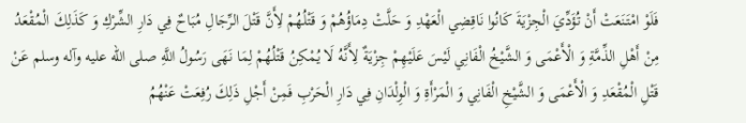فَلَوْ امْتَنَعَتْ أَنْ تُؤَدِّيَ الْجِزْيَةَ كَانُوا نَاقِضِي الْعَهْدِ وَ حَلَّتْ دِمَاؤُهُمْ وَ قَتْلُهُمْ لِأَنَّ قَتْلَ الرِّجَالِ مُبَاحٌ فِي دَارِ الشِّرْكِ وَ كَذَلِكَ الْمُقْعَدُ مِنْ أَهْلِ الذِّمَّةِ وَ الْأَعْمَى وَ الشَّيْخُ الْفَانِي لَيْسَ عَلَيْهِمْ جِزْيَةٌ لِأَنَّهُ لَا يُمْكِنُ قَتْلُهُمْ لِمَا نَهَى رَسُولُ اللَّهِ صلى الله عليه وآله وسلم عَنْ قَتْلِ الْمُقْعَدِ وَ الْأَعْمَى وَ الشَّيْخِ الْفَانِي وَ الْمَرْأَةِ وَ الْوِلْدَانِ فِي دَارِ الْحَرْبِ فَمِنْ أَجْلِ ذَلِكَ رُفِعَتْ عَنْهُمُ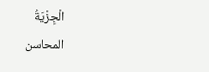الْجِزْيَةُ
المحاسن